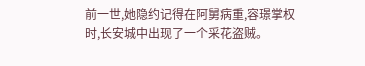前一世,她隐约记得在阿舅病重,容璟掌权时,长安城中出现了一个采花盗贼。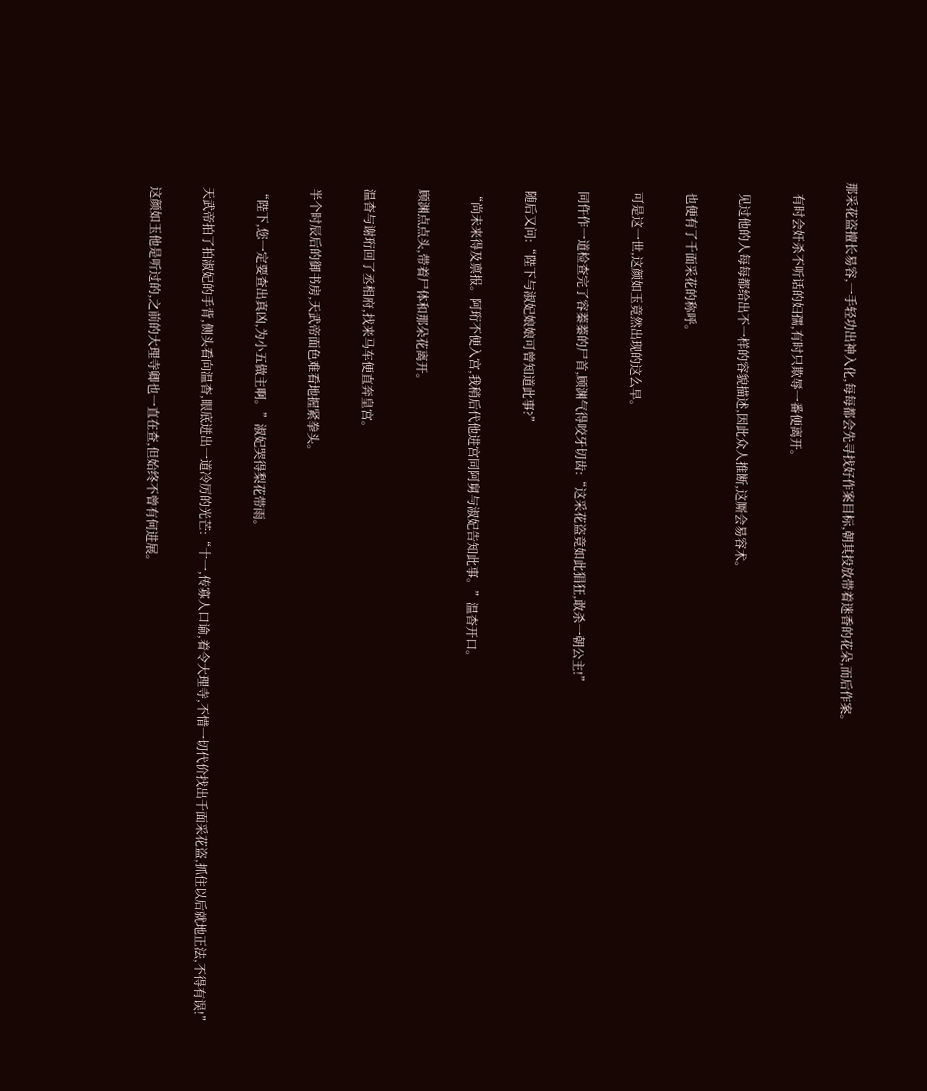那采花盗擅长易容,一手轻功出神入化,每每都会先寻找好作案目标,朝其投放带着迷香的花朵,而后作案。

    有时会奸杀不听话的妇孺,有时只欺辱一番便离开。

    见过他的人每每都给出不一样的容貌描述,因此众人推断,这厮会易容术。

    也便有了千面采花的称呼。

    可是这一世,这颜如玉竟然出现的这么早。

    同仵作一道检查完了容蓁蓁的尸首,顾渊气得咬牙切齿:“这采花盗竟如此猖狂,敢杀一朝公主!”

    随后又问:“陛下与淑妃娘娘可曾知道此事?”

    “尚未来得及禀报。阿珩不便入宫,我稍后代他进宫同阿舅与淑妃告知此事。”温杳开口。

    顾渊点点头,带着尸体和那朵花离开。

    温杳与谢珩回了丞相府,找来马车便直奔皇宫。

    半个时辰后的御书房,天武帝面色难看地握紧拳头。

    “陛下,您一定要查出真凶,为小五做主啊。”淑妃哭得梨花带雨。

    天武帝拍了拍淑妃的手背,侧头看向温杳,眼底迸出一道冷厉的光芒:“十一,传寡人口谕,着令大理寺,不惜一切代价找出千面采花盗,抓住以后就地正法,不得有误!”

    这颜如玉他是听过的,之前的大理寺卿也一直在查,但始终不曾有何进展。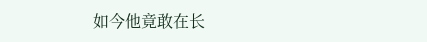如今他竟敢在长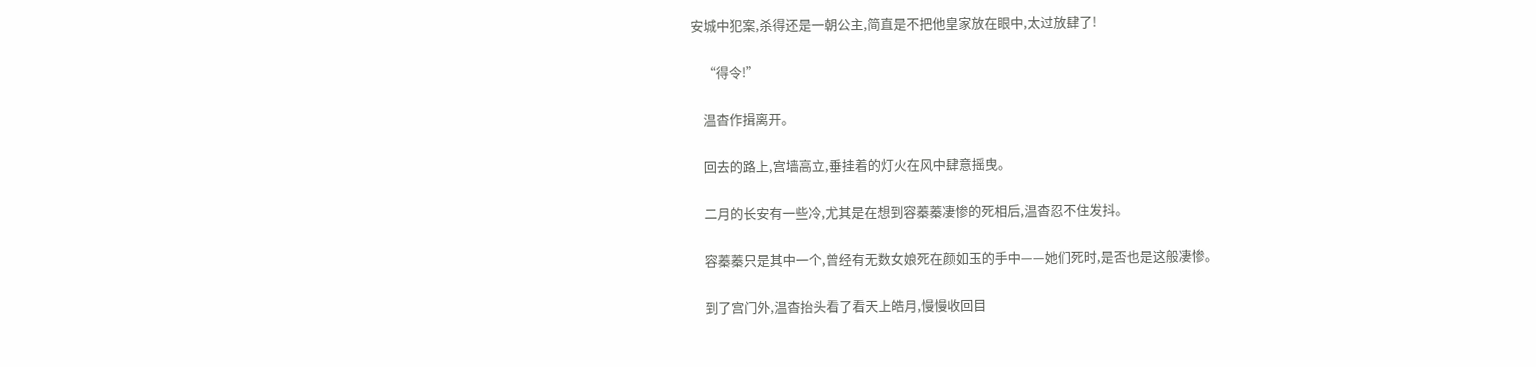安城中犯案,杀得还是一朝公主,简直是不把他皇家放在眼中,太过放肆了!

    “得令!”

    温杳作揖离开。

    回去的路上,宫墙高立,垂挂着的灯火在风中肆意摇曳。

    二月的长安有一些冷,尤其是在想到容蓁蓁凄惨的死相后,温杳忍不住发抖。

    容蓁蓁只是其中一个,曾经有无数女娘死在颜如玉的手中——她们死时,是否也是这般凄惨。

    到了宫门外,温杳抬头看了看天上皓月,慢慢收回目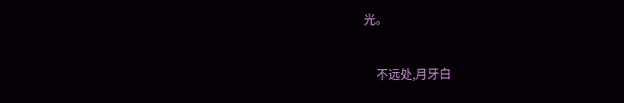光。

    不远处,月牙白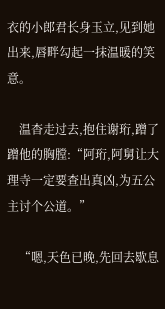衣的小郎君长身玉立,见到她出来,唇畔勾起一抹温暖的笑意。

    温杳走过去,抱住谢珩,蹭了蹭他的胸膛:“阿珩,阿舅让大理寺一定要查出真凶,为五公主讨个公道。”

    “嗯,天色已晚,先回去歇息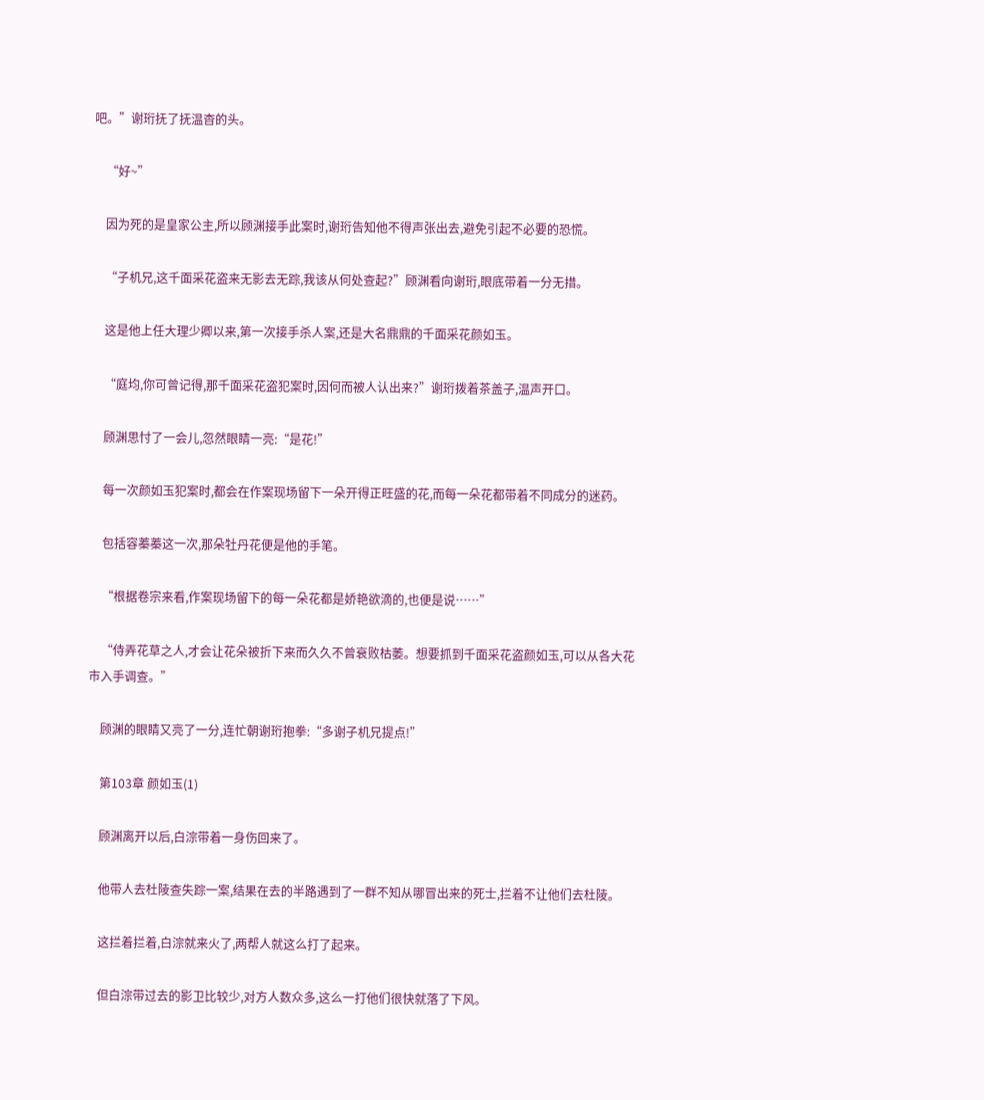吧。”谢珩抚了抚温杳的头。

    “好~”

    因为死的是皇家公主,所以顾渊接手此案时,谢珩告知他不得声张出去,避免引起不必要的恐慌。

    “子机兄,这千面采花盗来无影去无踪,我该从何处查起?”顾渊看向谢珩,眼底带着一分无措。

    这是他上任大理少卿以来,第一次接手杀人案,还是大名鼎鼎的千面采花颜如玉。

    “庭均,你可曾记得,那千面采花盗犯案时,因何而被人认出来?”谢珩拨着茶盖子,温声开口。

    顾渊思忖了一会儿,忽然眼睛一亮:“是花!”

    每一次颜如玉犯案时,都会在作案现场留下一朵开得正旺盛的花,而每一朵花都带着不同成分的迷药。

    包括容蓁蓁这一次,那朵牡丹花便是他的手笔。

    “根据卷宗来看,作案现场留下的每一朵花都是娇艳欲滴的,也便是说……”

    “侍弄花草之人,才会让花朵被折下来而久久不曾衰败枯萎。想要抓到千面采花盗颜如玉,可以从各大花市入手调查。”

    顾渊的眼睛又亮了一分,连忙朝谢珩抱拳:“多谢子机兄提点!”

    第103章 颜如玉(1)

    顾渊离开以后,白淙带着一身伤回来了。

    他带人去杜陵查失踪一案,结果在去的半路遇到了一群不知从哪冒出来的死士,拦着不让他们去杜陵。

    这拦着拦着,白淙就来火了,两帮人就这么打了起来。

    但白淙带过去的影卫比较少,对方人数众多,这么一打他们很快就落了下风。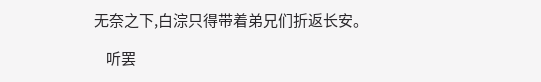无奈之下,白淙只得带着弟兄们折返长安。

    听罢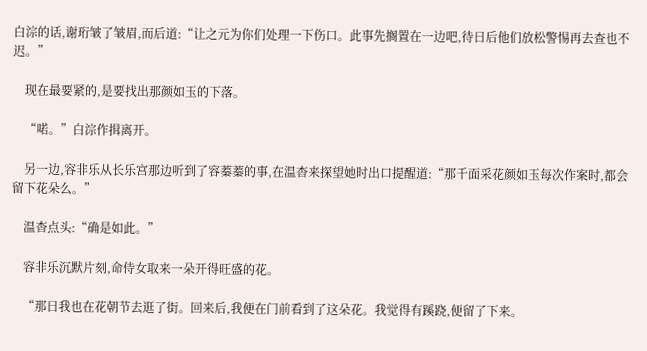白淙的话,谢珩皱了皱眉,而后道:“让之元为你们处理一下伤口。此事先搁置在一边吧,待日后他们放松警惕再去查也不迟。”

    现在最要紧的,是要找出那颜如玉的下落。

    “喏。”白淙作揖离开。

    另一边,容非乐从长乐宫那边听到了容蓁蓁的事,在温杳来探望她时出口提醒道:“那千面采花颜如玉每次作案时,都会留下花朵么。”

    温杳点头:“确是如此。”

    容非乐沉默片刻,命侍女取来一朵开得旺盛的花。

    “那日我也在花朝节去逛了街。回来后,我便在门前看到了这朵花。我觉得有蹊跷,便留了下来。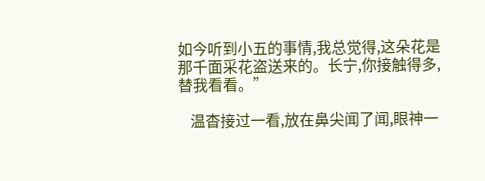如今听到小五的事情,我总觉得,这朵花是那千面采花盗送来的。长宁,你接触得多,替我看看。”

    温杳接过一看,放在鼻尖闻了闻,眼神一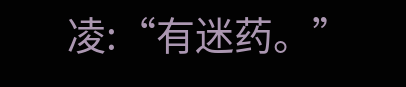凌:“有迷药。”